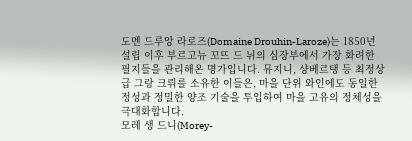도멘 드루앙 라로즈(Domaine Drouhin-Laroze)는 1850년 설립 이후 부르고뉴 꼬뜨 드 뉘의 심장부에서 가장 화려한 필지들을 관리해온 명가입니다. 뮤지니, 샹베르탱 등 최정상급 그랑 크뤼를 소유한 이들은, 마을 단위 와인에도 동일한 정성과 정밀한 양조 기술을 투입하여 마을 고유의 정체성을 극대화합니다.
모레 생 드니(Morey-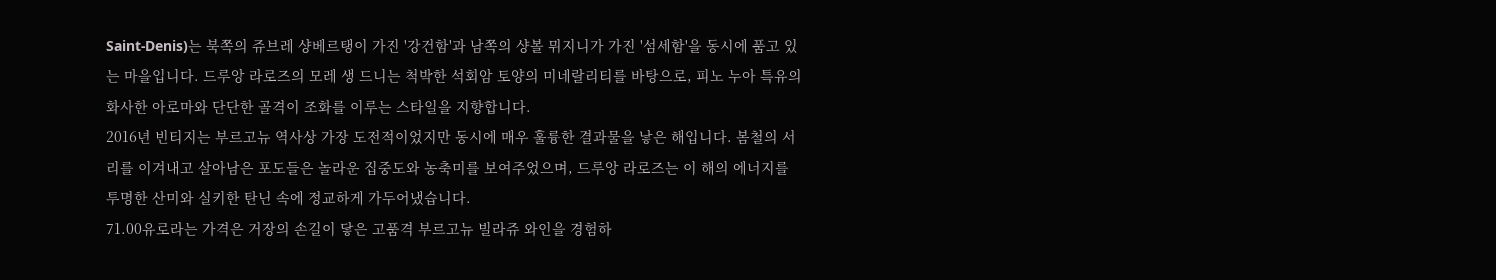Saint-Denis)는 북쪽의 쥬브레 샹베르탱이 가진 '강건함'과 남쪽의 샹볼 뮈지니가 가진 '섬세함'을 동시에 품고 있는 마을입니다. 드루앙 라로즈의 모레 생 드니는 척박한 석회암 토양의 미네랄리티를 바탕으로, 피노 누아 특유의 화사한 아로마와 단단한 골격이 조화를 이루는 스타일을 지향합니다.
2016년 빈티지는 부르고뉴 역사상 가장 도전적이었지만 동시에 매우 훌륭한 결과물을 낳은 해입니다. 봄철의 서리를 이겨내고 살아남은 포도들은 놀라운 집중도와 농축미를 보여주었으며, 드루앙 라로즈는 이 해의 에너지를 투명한 산미와 실키한 탄닌 속에 정교하게 가두어냈습니다.
71.00유로라는 가격은 거장의 손길이 닿은 고품격 부르고뉴 빌라쥬 와인을 경험하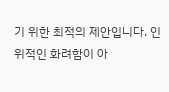기 위한 최적의 제안입니다. 인위적인 화려함이 아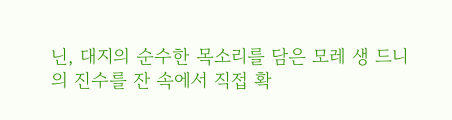닌, 대지의 순수한 목소리를 담은 모레 생 드니의 진수를 잔 속에서 직접 확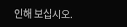인해 보십시오.